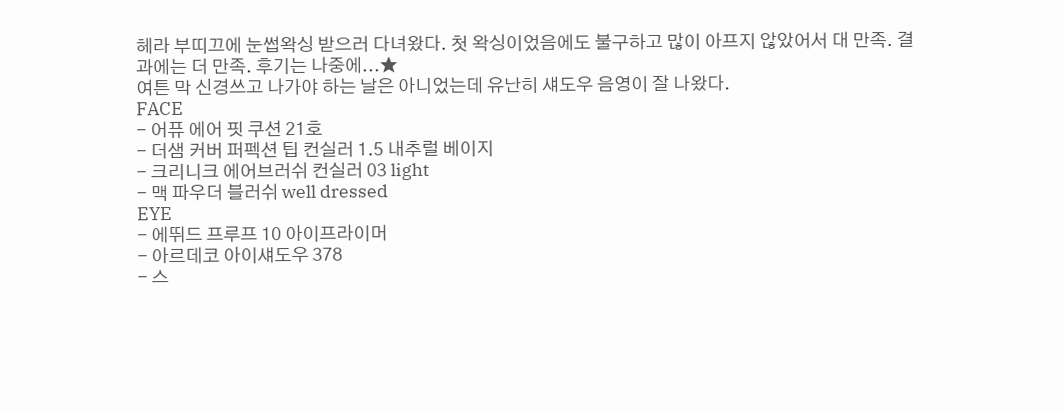헤라 부띠끄에 눈썹왁싱 받으러 다녀왔다. 첫 왁싱이었음에도 불구하고 많이 아프지 않았어서 대 만족. 결과에는 더 만족. 후기는 나중에...★
여튼 막 신경쓰고 나가야 하는 날은 아니었는데 유난히 섀도우 음영이 잘 나왔다.
FACE
- 어퓨 에어 핏 쿠션 21호
- 더샘 커버 퍼펙션 팁 컨실러 1.5 내추럴 베이지
- 크리니크 에어브러쉬 컨실러 03 light
- 맥 파우더 블러쉬 well dressed
EYE
- 에뛰드 프루프 10 아이프라이머
- 아르데코 아이섀도우 378
- 스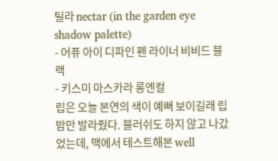틸라 nectar (in the garden eye shadow palette)
- 어퓨 아이 디파인 펜 라이너 비비드 블랙
- 키스미 마스카라 롱엔컬
립은 오늘 본연의 색이 예뻐 보이길래 립밤만 발라줬다. 블러쉬도 하지 않고 나갔었는데, 맥에서 테스트해본 well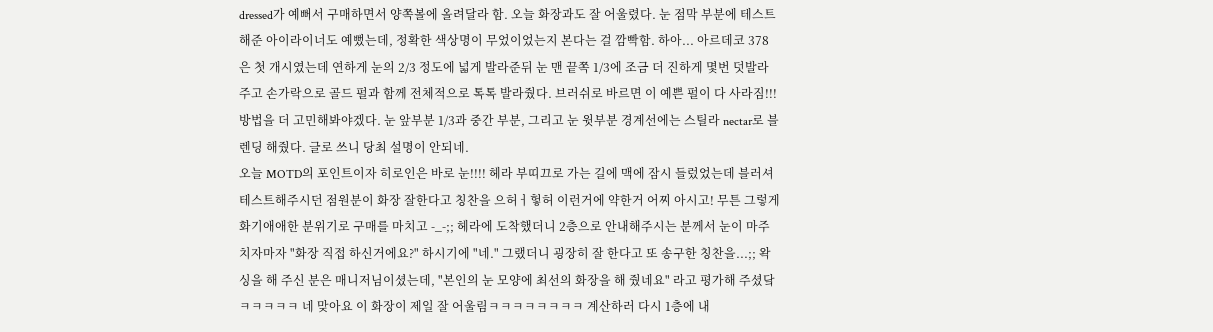dressed가 예뻐서 구매하면서 양쪽볼에 올려달라 함. 오늘 화장과도 잘 어울렸다. 눈 점막 부분에 테스트해준 아이라이너도 예뻤는데, 정확한 색상명이 무었이었는지 본다는 걸 깜빡함. 하아... 아르데코 378은 첫 개시였는데 연하게 눈의 2/3 정도에 넓게 발라준뒤 눈 맨 끝쪽 1/3에 조금 더 진하게 몇번 덧발라주고 손가락으로 골드 펄과 함께 전체적으로 톡톡 발라줬다. 브러쉬로 바르면 이 예쁜 펄이 다 사라짐!!! 방법을 더 고민해봐야겠다. 눈 앞부분 1/3과 중간 부분, 그리고 눈 윗부분 경계선에는 스틸라 nectar로 블렌딩 해줬다. 글로 쓰니 당최 설명이 안되네.
오늘 MOTD의 포인트이자 히로인은 바로 눈!!!! 헤라 부띠끄로 가는 길에 맥에 잠시 들렀었는데 블러셔 테스트해주시던 점원분이 화장 잘한다고 칭찬을 으허ㅓ헣허 이런거에 약한거 어찌 아시고! 무튼 그렇게 화기애애한 분위기로 구매를 마치고 -_-;; 헤라에 도착했더니 2층으로 안내해주시는 분께서 눈이 마주치자마자 "화장 직접 하신거에요?" 하시기에 "네." 그랬더니 굉장히 잘 한다고 또 송구한 칭찬을...;; 왁싱을 해 주신 분은 매니저님이셨는데, "본인의 눈 모양에 최선의 화장을 해 줬네요" 라고 평가해 주셨닼ㅋㅋㅋㅋㅋ 네 맞아요 이 화장이 제일 잘 어울림ㅋㅋㅋㅋㅋㅋㅋㅋ 계산하러 다시 1층에 내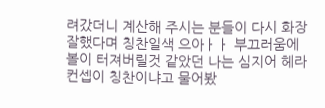려갔더니 계산해 주시는 분들이 다시 화장 잘했다며 칭찬일색 으아ㅏㅏ 부끄러움에 볼이 터져버릴것 같았던 나는 심지어 헤라 컨셉이 칭찬이냐고 물어봤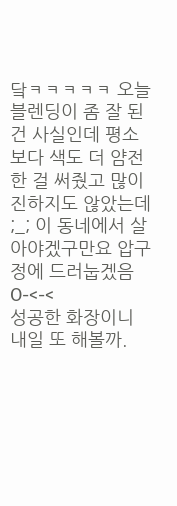닼ㅋㅋㅋㅋㅋ 오늘 블렌딩이 좀 잘 된건 사실인데 평소보다 색도 더 얌전한 걸 써줬고 많이 진하지도 않았는데 ;_; 이 동네에서 살아야겠구만요 압구정에 드러눕겠음 O-<-<
성공한 화장이니 내일 또 해볼까.